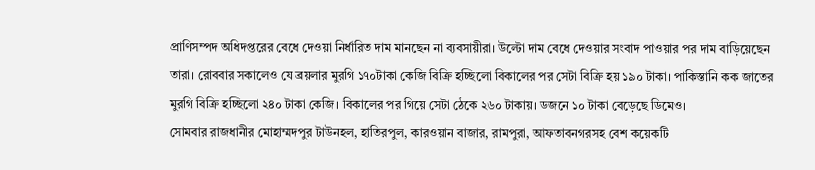প্রাণিসম্পদ অধিদপ্তরের বেধে দেওয়া নির্ধারিত দাম মানছেন না ব্যবসায়ীরা। উল্টো দাম বেধে দেওয়ার সংবাদ পাওয়ার পর দাম বাড়িয়েছেন তারা। রোববার সকালেও যে ব্রয়লার মুরগি ১৭০টাকা কেজি বিক্রি হচ্ছিলো বিকালের পর সেটা বিক্রি হয় ১৯০ টাকা। পাকিস্তানি কক জাতের মুরগি বিক্রি হচ্ছিলো ২৪০ টাকা কেজি। বিকালের পর গিয়ে সেটা ঠেকে ২৬০ টাকায়। ডজনে ১০ টাকা বেড়েছে ডিমেও।
সোমবার রাজধানীর মোহাম্মদপুর টাউনহল, হাতিরপুল, কারওয়ান বাজার, রামপুরা, আফতাবনগরসহ বেশ কয়েকটি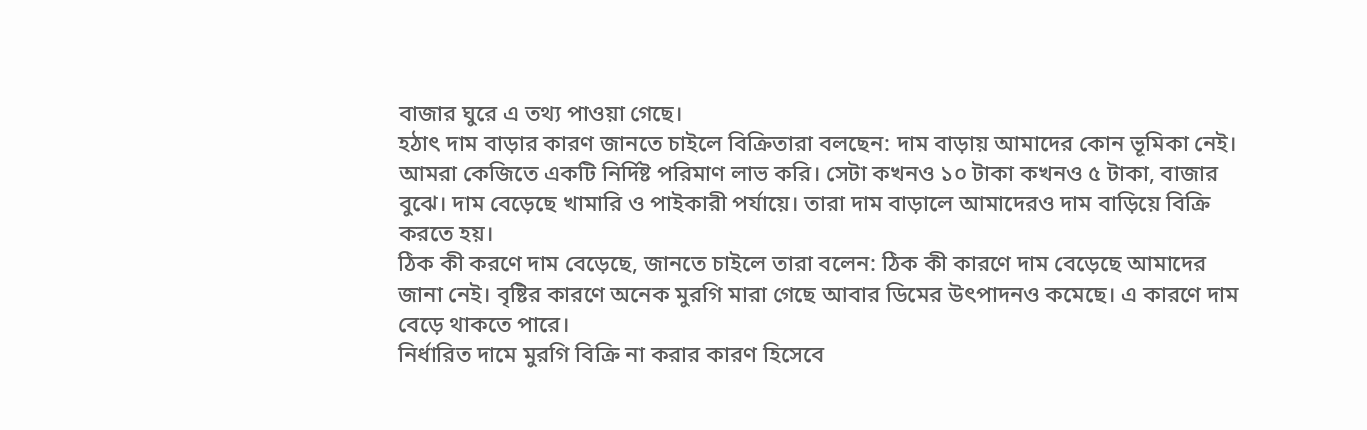বাজার ঘুরে এ তথ্য পাওয়া গেছে।
হঠাৎ দাম বাড়ার কারণ জানতে চাইলে বিক্রিতারা বলছেন: দাম বাড়ায় আমাদের কোন ভূমিকা নেই। আমরা কেজিতে একটি নির্দিষ্ট পরিমাণ লাভ করি। সেটা কখনও ১০ টাকা কখনও ৫ টাকা, বাজার বুঝে। দাম বেড়েছে খামারি ও পাইকারী পর্যায়ে। তারা দাম বাড়ালে আমাদেরও দাম বাড়িয়ে বিক্রি করতে হয়।
ঠিক কী করণে দাম বেড়েছে, জানতে চাইলে তারা বলেন: ঠিক কী কারণে দাম বেড়েছে আমাদের জানা নেই। বৃষ্টির কারণে অনেক মুরগি মারা গেছে আবার ডিমের উৎপাদনও কমেছে। এ কারণে দাম বেড়ে থাকতে পারে।
নির্ধারিত দামে মুরগি বিক্রি না করার কারণ হিসেবে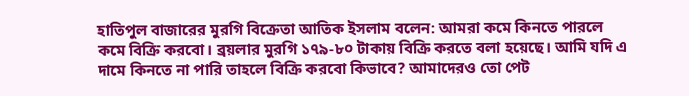হাতিপুল বাজারের মুরগি বিক্রেতা আতিক ইসলাম বলেন: আমরা কমে কিনতে পারলে কমে বিক্রি করবো। ব্রয়লার মুরগি ১৭৯-৮০ টাকায় বিক্রি করতে বলা হয়েছে। আমি যদি এ দামে কিনতে না পারি তাহলে বিক্রি করবো কিভাবে? আমাদেরও তো পেট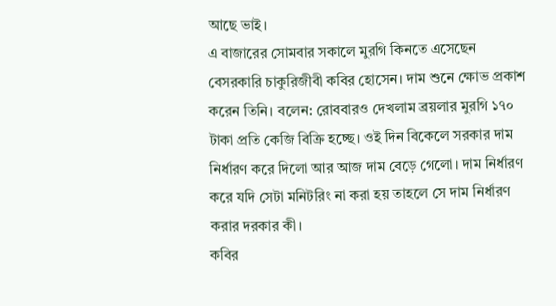আছে ভাই।
এ বাজারের সোমবার সকালে মুরগি কিনতে এসেছেন বেসরকারি চাকুরিজীবী কবির হোসেন। দাম শুনে ক্ষোভ প্রকাশ করেন তিনি। বলেন: রোববারও দেখলাম ব্রয়লার মুরগি ১৭০ টাকা প্রতি কেজি বিক্রি হচ্ছে। ওই দিন বিকেলে সরকার দাম নির্ধারণ করে দিলো আর আজ দাম বেড়ে গেলো। দাম নির্ধারণ করে যদি সেটা মনিটরিং না করা হয় তাহলে সে দাম নির্ধারণ করার দরকার কী।
কবির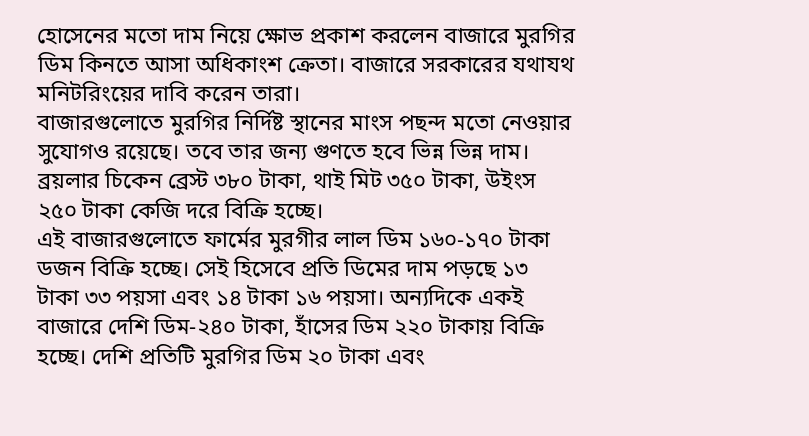হোসেনের মতো দাম নিয়ে ক্ষোভ প্রকাশ করলেন বাজারে মুরগির ডিম কিনতে আসা অধিকাংশ ক্রেতা। বাজারে সরকারের যথাযথ মনিটরিংয়ের দাবি করেন তারা।
বাজারগুলোতে মুরগির নির্দিষ্ট স্থানের মাংস পছন্দ মতো নেওয়ার সুযোগও রয়েছে। তবে তার জন্য গুণতে হবে ভিন্ন ভিন্ন দাম। ব্রয়লার চিকেন ব্রেস্ট ৩৮০ টাকা, থাই মিট ৩৫০ টাকা, উইংস ২৫০ টাকা কেজি দরে বিক্রি হচ্ছে।
এই বাজারগুলোতে ফার্মের মুরগীর লাল ডিম ১৬০-১৭০ টাকা ডজন বিক্রি হচ্ছে। সেই হিসেবে প্রতি ডিমের দাম পড়ছে ১৩ টাকা ৩৩ পয়সা এবং ১৪ টাকা ১৬ পয়সা। অন্যদিকে একই বাজারে দেশি ডিম-২৪০ টাকা, হাঁসের ডিম ২২০ টাকায় বিক্রি হচ্ছে। দেশি প্রতিটি মুরগির ডিম ২০ টাকা এবং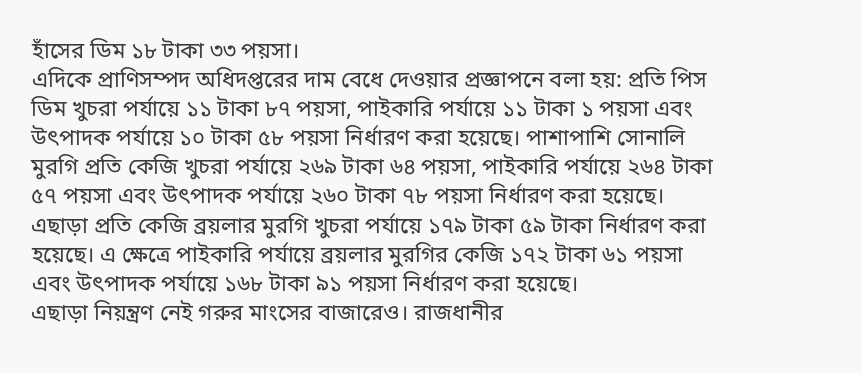হাঁসের ডিম ১৮ টাকা ৩৩ পয়সা।
এদিকে প্রাণিসম্পদ অধিদপ্তরের দাম বেধে দেওয়ার প্রজ্ঞাপনে বলা হয়: প্রতি পিস ডিম খুচরা পর্যায়ে ১১ টাকা ৮৭ পয়সা, পাইকারি পর্যায়ে ১১ টাকা ১ পয়সা এবং উৎপাদক পর্যায়ে ১০ টাকা ৫৮ পয়সা নির্ধারণ করা হয়েছে। পাশাপাশি সোনালি মুরগি প্রতি কেজি খুচরা পর্যায়ে ২৬৯ টাকা ৬৪ পয়সা, পাইকারি পর্যায়ে ২৬৪ টাকা ৫৭ পয়সা এবং উৎপাদক পর্যায়ে ২৬০ টাকা ৭৮ পয়সা নির্ধারণ করা হয়েছে।
এছাড়া প্রতি কেজি ব্রয়লার মুরগি খুচরা পর্যায়ে ১৭৯ টাকা ৫৯ টাকা নির্ধারণ করা হয়েছে। এ ক্ষেত্রে পাইকারি পর্যায়ে ব্রয়লার মুরগির কেজি ১৭২ টাকা ৬১ পয়সা এবং উৎপাদক পর্যায়ে ১৬৮ টাকা ৯১ পয়সা নির্ধারণ করা হয়েছে।
এছাড়া নিয়ন্ত্রণ নেই গরুর মাংসের বাজারেও। রাজধানীর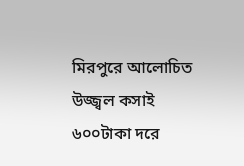মিরপুরে আলোচিত উজ্জ্বল কসাই ৬০০টাকা দরে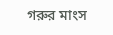গরুর মাংস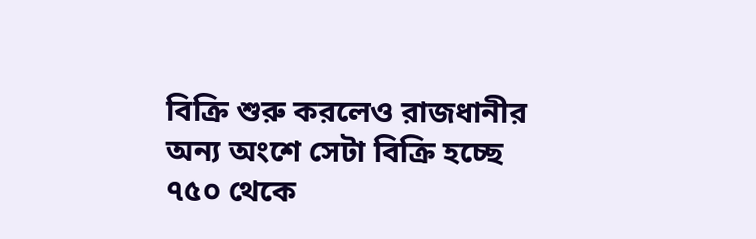বিক্রি শুরু করলেও রাজধানীর অন্য অংশে সেটা বিক্রি হচ্ছে ৭৫০ থেকে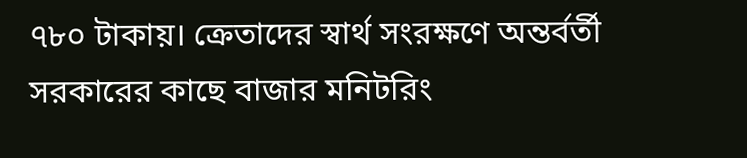৭৮০ টাকায়। ক্রেতাদের স্বার্থ সংরক্ষণে অন্তর্বর্তী সরকারের কাছে বাজার মনিটরিং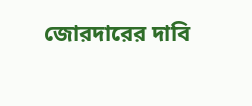জোরদারের দাবি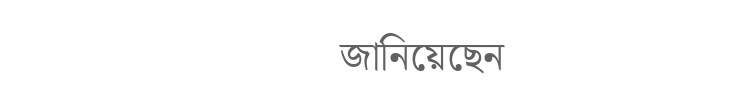জানিয়েছেন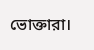ভোক্তারা।